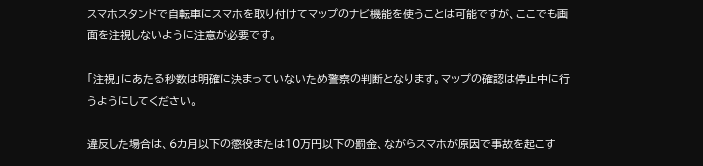スマホスタンドで自転車にスマホを取り付けてマップのナビ機能を使うことは可能ですが、ここでも画面を注視しないように注意が必要です。

「注視」にあたる秒数は明確に決まっていないため警察の判断となります。マップの確認は停止中に行うようにしてください。

違反した場合は、6カ月以下の懲役または10万円以下の罰金、ながらスマホが原因で事故を起こす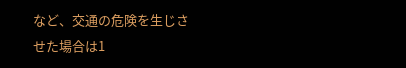など、交通の危険を生じさせた場合は1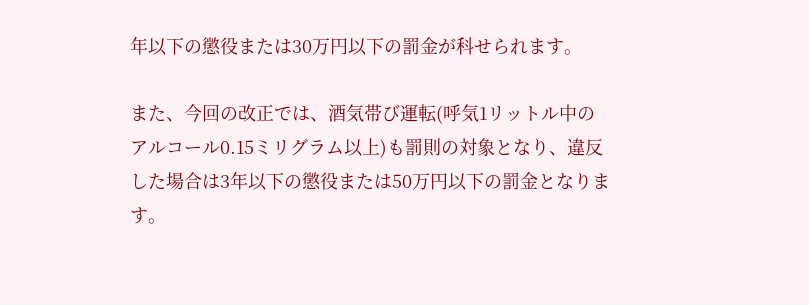年以下の懲役または30万円以下の罰金が科せられます。

また、今回の改正では、酒気帯び運転(呼気1リットル中のアルコール0.15ミリグラム以上)も罰則の対象となり、違反した場合は3年以下の懲役または50万円以下の罰金となります。